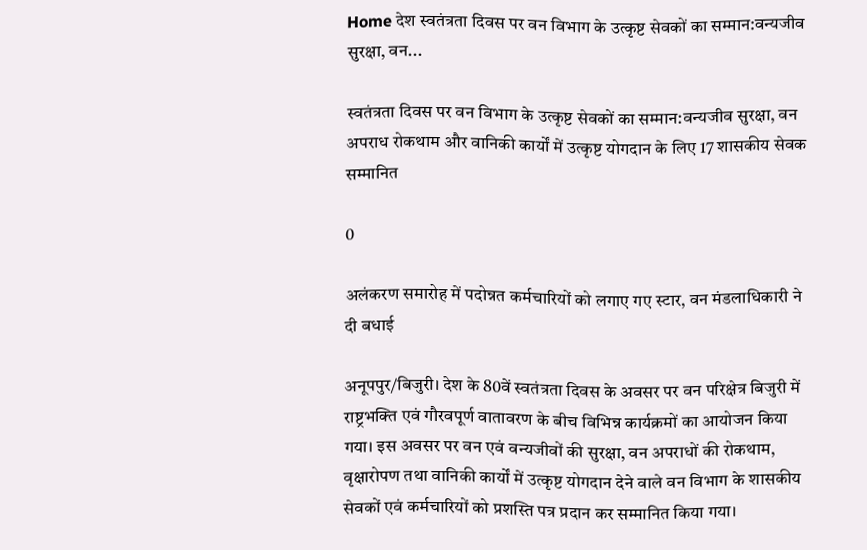Home देश स्वतंत्रता दिवस पर वन विभाग के उत्कृष्ट सेवकों का सम्मान:वन्यजीव सुरक्षा, वन...

स्वतंत्रता दिवस पर वन विभाग के उत्कृष्ट सेवकों का सम्मान:वन्यजीव सुरक्षा, वन अपराध रोकथाम और वानिकी कार्यों में उत्कृष्ट योगदान के लिए 17 शासकीय सेवक सम्मानित

0

अलंकरण समारोह में पदोन्नत कर्मचारियों को लगाए गए स्टार, वन मंडलाधिकारी ने दी बधाई

अनूपपुर/बिजुरी। देश के 80वें स्वतंत्रता दिवस के अवसर पर वन परिक्षेत्र बिजुरी में राष्ट्रभक्ति एवं गौरवपूर्ण वातावरण के बीच विभिन्न कार्यक्रमों का आयोजन किया गया। इस अवसर पर वन एवं वन्यजीवों की सुरक्षा, वन अपराधों की रोकथाम, वृक्षारोपण तथा वानिकी कार्यों में उत्कृष्ट योगदान देने वाले वन विभाग के शासकीय सेवकों एवं कर्मचारियों को प्रशस्ति पत्र प्रदान कर सम्मानित किया गया।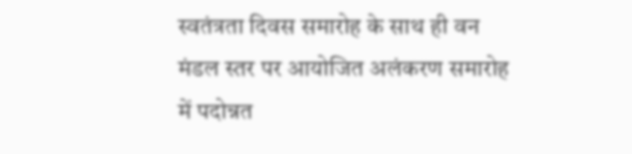स्वतंत्रता दिवस समारोह के साथ ही वन मंडल स्तर पर आयोजित अलंकरण समारोह में पदोन्नत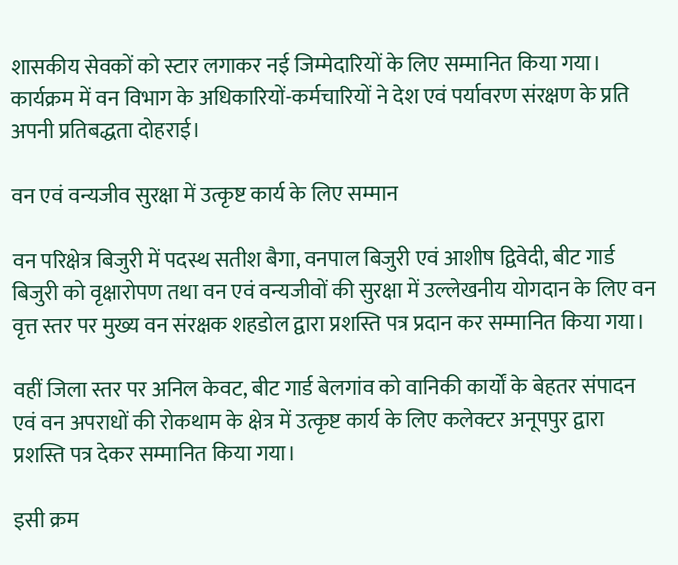शासकीय सेवकों को स्टार लगाकर नई जिम्मेदारियों के लिए सम्मानित किया गया। कार्यक्रम में वन विभाग के अधिकारियों-कर्मचारियों ने देश एवं पर्यावरण संरक्षण के प्रति अपनी प्रतिबद्धता दोहराई।

वन एवं वन्यजीव सुरक्षा में उत्कृष्ट कार्य के लिए सम्मान

वन परिक्षेत्र बिजुरी में पदस्थ सतीश बैगा, वनपाल बिजुरी एवं आशीष द्विवेदी, बीट गार्ड बिजुरी को वृक्षारोपण तथा वन एवं वन्यजीवों की सुरक्षा में उल्लेखनीय योगदान के लिए वन वृत्त स्तर पर मुख्य वन संरक्षक शहडोल द्वारा प्रशस्ति पत्र प्रदान कर सम्मानित किया गया।

वहीं जिला स्तर पर अनिल केवट, बीट गार्ड बेलगांव को वानिकी कार्यों के बेहतर संपादन एवं वन अपराधों की रोकथाम के क्षेत्र में उत्कृष्ट कार्य के लिए कलेक्टर अनूपपुर द्वारा प्रशस्ति पत्र देकर सम्मानित किया गया।

इसी क्रम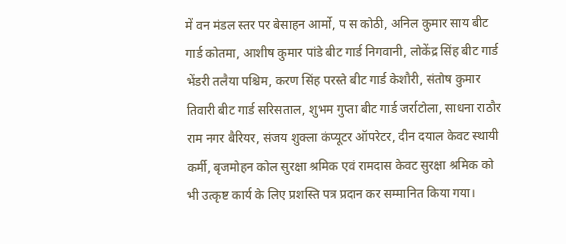में वन मंडल स्तर पर बेसाहन आर्मो, प स कोठी, अनिल कुमार साय बीट गार्ड कोतमा, आशीष कुमार पांडे बीट गार्ड निगवानी, लोकेंद्र सिंह बीट गार्ड भेंडरी तलैया पश्चिम, करण सिंह परस्ते बीट गार्ड केशौरी, संतोष कुमार तिवारी बीट गार्ड सरिसताल, शुभम गुप्ता बीट गार्ड जर्राटोला, साधना राठौर राम नगर बैरियर, संजय शुक्ला कंप्यूटर ऑपरेटर, दीन दयाल केवट स्थायी कर्मी, बृजमोहन कोल सुरक्षा श्रमिक एवं रामदास केवट सुरक्षा श्रमिक को भी उत्कृष्ट कार्य के लिए प्रशस्ति पत्र प्रदान कर सम्मानित किया गया।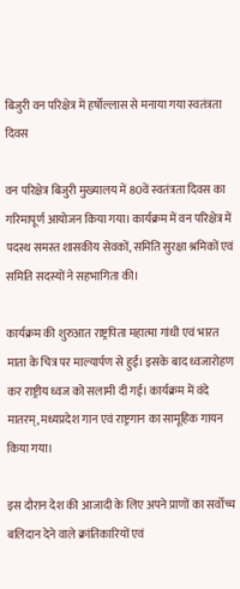बिजुरी वन परिक्षेत्र में हर्षोल्लास से मनाया गया स्वतंत्रता दिवस

वन परिक्षेत्र बिजुरी मुख्यालय में 80वें स्वतंत्रता दिवस का गरिमापूर्ण आयोजन किया गया। कार्यक्रम में वन परिक्षेत्र में पदस्थ समस्त शासकीय सेवकों, समिति सुरक्षा श्रमिकों एवं समिति सदस्यों ने सहभागिता की।

कार्यक्रम की शुरुआत राष्ट्रपिता महात्मा गांधी एवं भारत माता के चित्र पर माल्यार्पण से हुई। इसके बाद ध्वजारोहण कर राष्ट्रीय ध्वज को सलामी दी गई। कार्यक्रम में वंदे मातरम्, मध्यप्रदेश गान एवं राष्ट्रगान का सामूहिक गायन किया गया।

इस दौरान देश की आजादी के लिए अपने प्राणों का सर्वोच्च बलिदान देने वाले क्रांतिकारियों एवं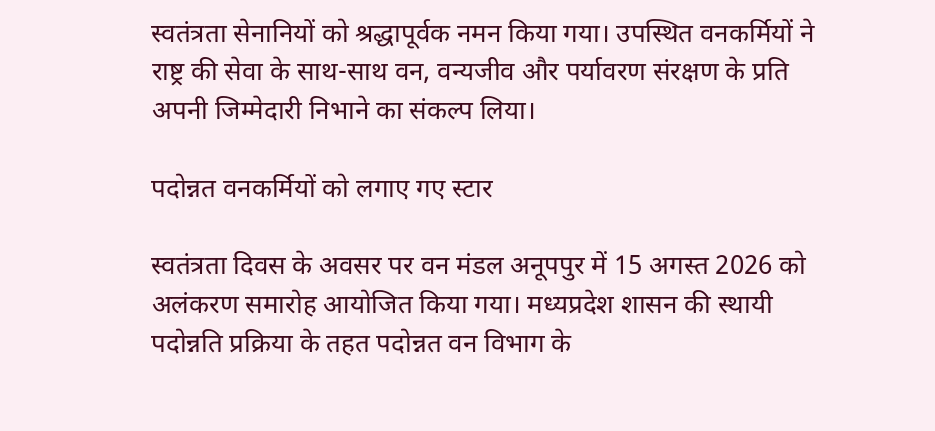स्वतंत्रता सेनानियों को श्रद्धापूर्वक नमन किया गया। उपस्थित वनकर्मियों ने राष्ट्र की सेवा के साथ-साथ वन, वन्यजीव और पर्यावरण संरक्षण के प्रति अपनी जिम्मेदारी निभाने का संकल्प लिया।

पदोन्नत वनकर्मियों को लगाए गए स्टार

स्वतंत्रता दिवस के अवसर पर वन मंडल अनूपपुर में 15 अगस्त 2026 को अलंकरण समारोह आयोजित किया गया। मध्यप्रदेश शासन की स्थायी पदोन्नति प्रक्रिया के तहत पदोन्नत वन विभाग के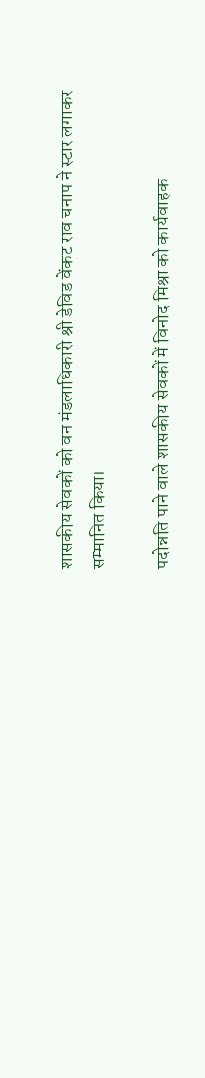शासकीय सेवकों को वन मंडलाधिकारी श्री डेविड वेंकट राव चनाप ने स्टार लगाकर सम्मानित किया।

पदोन्नति पाने वाले शासकीय सेवकों में विनोद मिश्रा को कार्यवाहक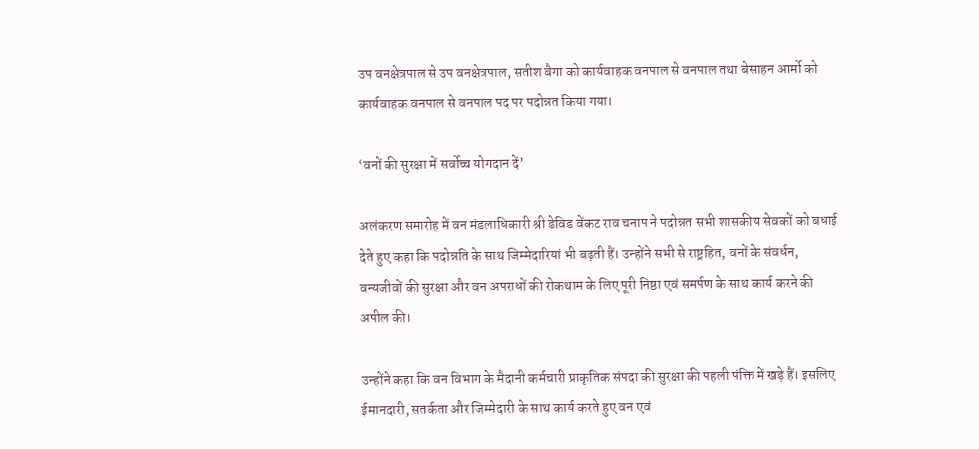उप वनक्षेत्रपाल से उप वनक्षेत्रपाल, सतीश बैगा को कार्यवाहक वनपाल से वनपाल तथा बेसाहन आर्मो को कार्यवाहक वनपाल से वनपाल पद पर पदोन्नत किया गया।

‘वनों की सुरक्षा में सर्वोच्च योगदान दें’

अलंकरण समारोह में वन मंडलाधिकारी श्री डेविड वेंकट राव चनाप ने पदोन्नत सभी शासकीय सेवकों को बधाई देते हुए कहा कि पदोन्नति के साथ जिम्मेदारियां भी बढ़ती हैं। उन्होंने सभी से राष्ट्रहित, वनों के संवर्धन, वन्यजीवों की सुरक्षा और वन अपराधों की रोकथाम के लिए पूरी निष्ठा एवं समर्पण के साथ कार्य करने की अपील की।

उन्होंने कहा कि वन विभाग के मैदानी कर्मचारी प्राकृतिक संपदा की सुरक्षा की पहली पंक्ति में खड़े हैं। इसलिए ईमानदारी, सतर्कता और जिम्मेदारी के साथ कार्य करते हुए वन एवं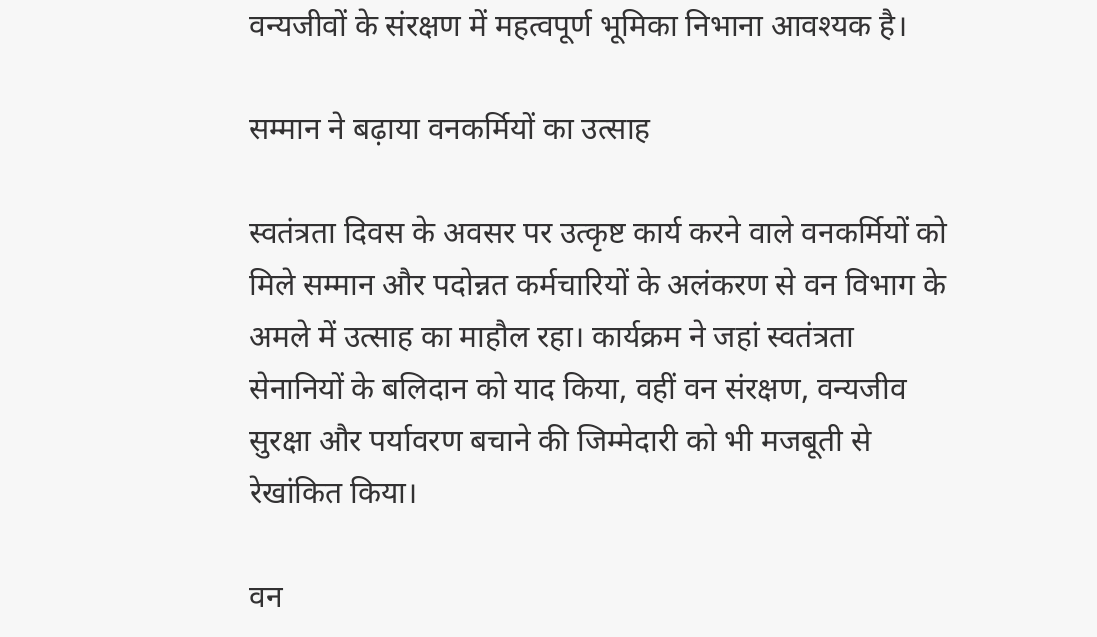वन्यजीवों के संरक्षण में महत्वपूर्ण भूमिका निभाना आवश्यक है।

सम्मान ने बढ़ाया वनकर्मियों का उत्साह

स्वतंत्रता दिवस के अवसर पर उत्कृष्ट कार्य करने वाले वनकर्मियों को मिले सम्मान और पदोन्नत कर्मचारियों के अलंकरण से वन विभाग के अमले में उत्साह का माहौल रहा। कार्यक्रम ने जहां स्वतंत्रता सेनानियों के बलिदान को याद किया, वहीं वन संरक्षण, वन्यजीव सुरक्षा और पर्यावरण बचाने की जिम्मेदारी को भी मजबूती से रेखांकित किया।

वन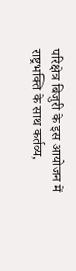परिक्षेत्र बिजुरी के इस आयोजन में राष्ट्रभक्ति के साथ कर्तव्य,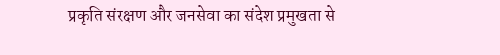प्रकृति संरक्षण और जनसेवा का संदेश प्रमुखता से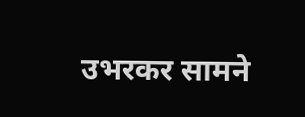उभरकर सामने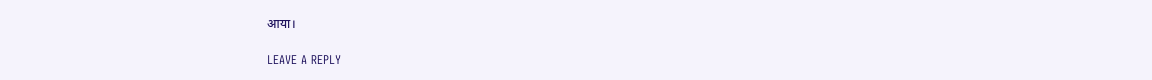आया।

LEAVE A REPLY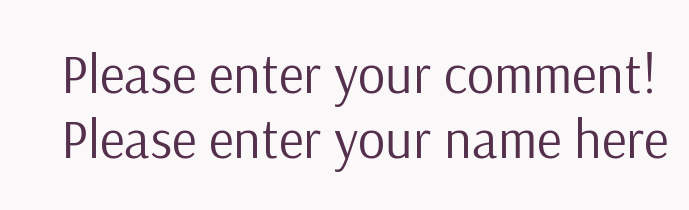Please enter your comment!
Please enter your name here